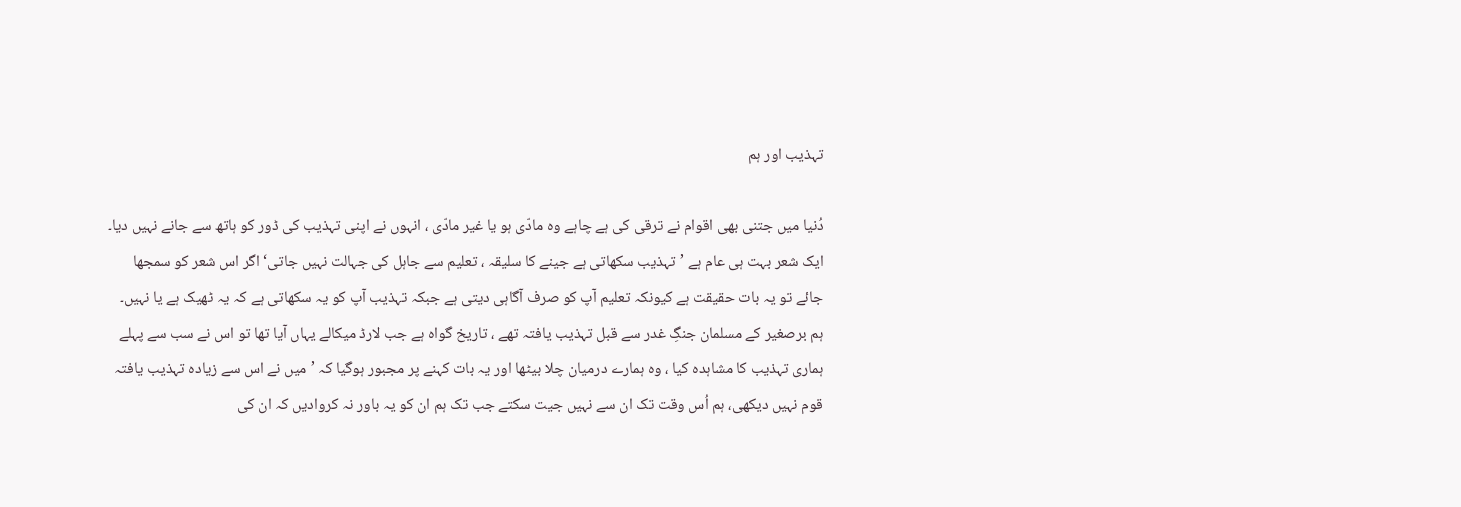تہذیب اور ہم

دُنیا میں جتنی بھی اقوام نے ترقی کی ہے چاہے وہ مادّی ہو یا غیر مادّی ، انہوں نے اپنی تہذیب کی ڈور کو ہاتھ سے جانے نہیں دیا۔ ایک شعر بہت ہی عام ہے ’تہذیب سکھاتی ہے جینے کا سلیقہ ، تعلیم سے جاہل کی جہالت نہیں جاتی‘ اگر اس شعر کو سمجھا جائے تو یہ بات حقیقت ہے کیونکہ تعلیم آپ کو صرف آگاہی دیتی ہے جبکہ تہذیب آپ کو یہ سکھاتی ہے کہ یہ ٹھیک ہے یا نہیں۔ ہم برصغیر کے مسلمان جنگِ غدر سے قبل تہذیب یافتہ تھے ، تاریخ گواہ ہے جب لارڈ میکالے یہاں آیا تھا تو اس نے سب سے پہلے ہماری تہذیب کا مشاہدہ کیا ، وہ ہمارے درمیان چلا بیٹھا اور یہ بات کہنے پر مجبور ہوگیا کہ ’میں نے اس سے زیادہ تہذیب یافتہ قوم نہیں دیکھی، ہم اُس وقت تک ان سے نہیں جیت سکتے جب تک ہم ان کو یہ باور نہ کروادیں کہ ان کی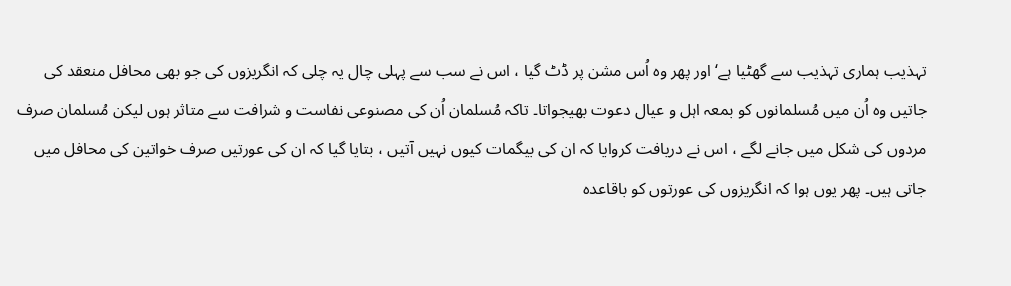تہذیب ہماری تہذیب سے گھٹیا ہے‘ اور پھر وہ اُس مشن پر ڈٹ گیا ، اس نے سب سے پہلی چال یہ چلی کہ انگریزوں کی جو بھی محافل منعقد کی جاتیں وہ اُن میں مُسلمانوں کو بمعہ اہل و عیال دعوت بھیجواتا۔ تاکہ مُسلمان اُن کی مصنوعی نفاست و شرافت سے متاثر ہوں لیکن مُسلمان صرف مردوں کی شکل میں جانے لگے ، اس نے دریافت کروایا کہ ان کی بیگمات کیوں نہیں آتیں ، بتایا گیا کہ ان کی عورتیں صرف خواتین کی محافل میں جاتی ہیں۔ پھر یوں ہوا کہ انگریزوں کی عورتوں کو باقاعدہ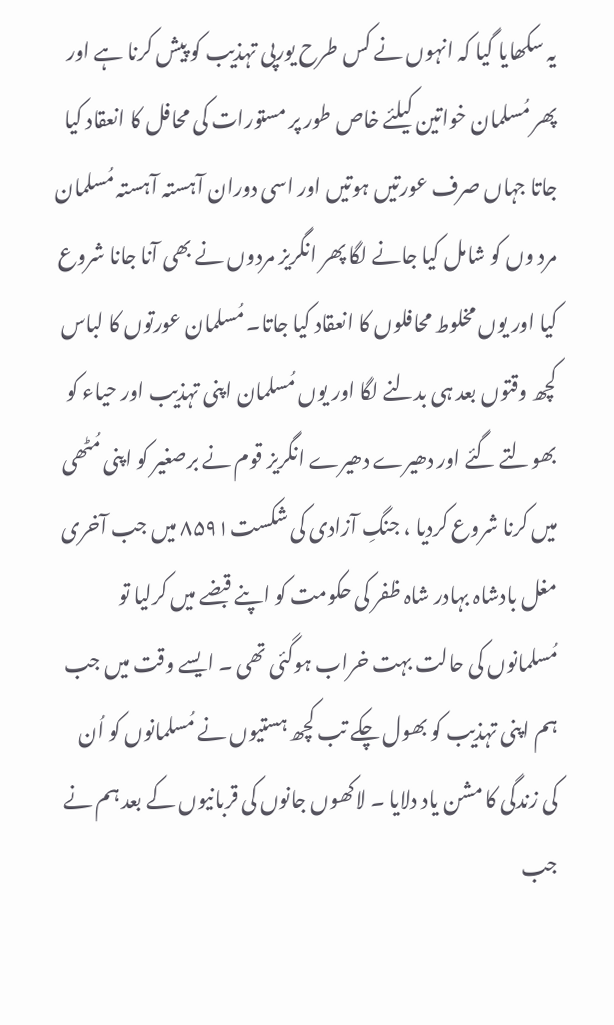یہ سکھایا گیا کہ انہوں نے کس طرح یورپی تہذیب کو پیش کرنا ہے اور پھر مُسلمان خواتین کیلئے خاص طور پر مستورات کی محافل کا انعقاد کیا جاتا جہاں صرف عورتیں ہوتیں اور اسی دوران آہستہ آہستہ مُسلمان مرد وں کو شامل کیا جانے لگا پھر انگریز مردوں نے بھی آنا جانا شروع کیا اور یوں مخلوط محافلوں کا انعقاد کیا جاتا۔ مُسلمان عورتوں کا لباس کچھ وقتوں بعد ہی بدلنے لگا اور یوں مُسلمان اپنی تہذیب اور حیاء کو بھولتے گئے اور دھیرے دھیرے انگریز قوم نے برصغیر کو اپنی مُٹھی میں کرنا شروع کردیا ، جنگِ آزادی کی شکست۸۵۹۱ میں جب آخری مغل بادشاہ بہادر شاہ ظفر کی حکومت کو اپنے قبضے میں کرلیا تو مُسلمانوں کی حالت بہت خراب ہوگئی تھی ۔ ایسے وقت میں جب ہم اپنی تہذیب کو بھول چکے تب کچھ ہستیوں نے مُسلمانوں کو اُن کی زندگی کا مشن یاد دلایا ۔ لاکھوں جانوں کی قربانیوں کے بعد ہم نے جب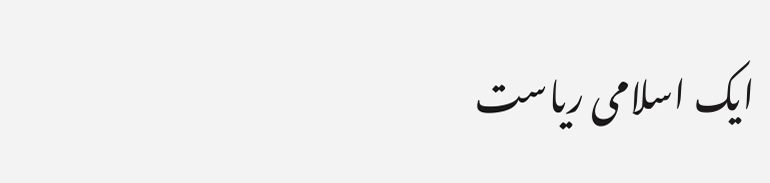ایک اسلامی ریاست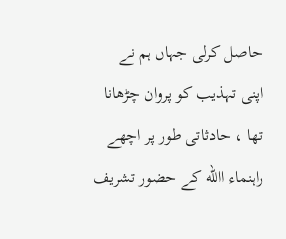حاصل کرلی جہاں ہم نے اپنی تہذیب کو پروان چڑھانا تھا ، حادثاتی طور پر اچھے راہنماء االله کے حضور تشریف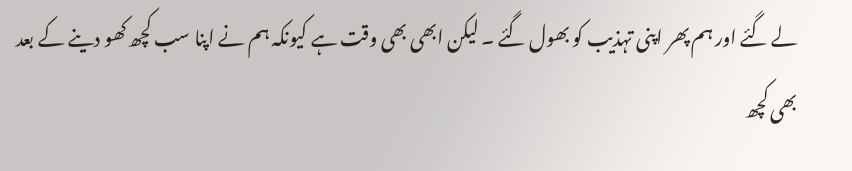لے گئے اور ہم پھر اپنی تہذیب کو بھول گئے ۔ لیکن ابھی بھی وقت ہے کیونکہ ہم نے اپنا سب کچھ کھو دینے کے بعد بھی کچھ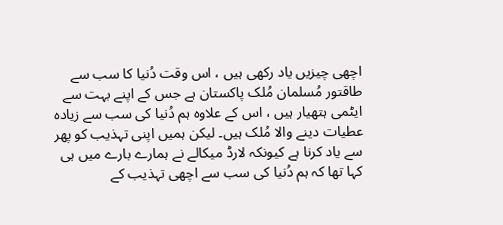اچھی چیزیں یاد رکھی ہیں ، اس وقت دُنیا کا سب سے طاقتور مُسلمان مُلک پاکستان ہے جس کے اپنے بہت سے ایٹمی ہتھیار ہیں ، اس کے علاوہ ہم دُنیا کی سب سے زیادہ عطیات دینے والا مُلک ہیں۔ لیکن ہمیں اپنی تہذیب کو پھر سے یاد کرنا ہے کیونکہ لارڈ میکالے نے ہمارے بارے میں ہی کہا تھا کہ ہم دُنیا کی سب سے اچھی تہذیب کے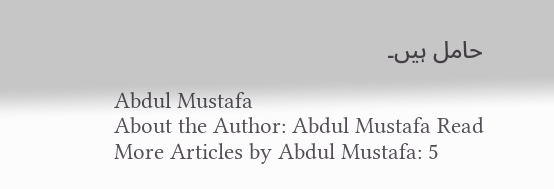حامل ہیں۔

Abdul Mustafa
About the Author: Abdul Mustafa Read More Articles by Abdul Mustafa: 5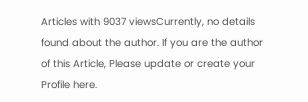Articles with 9037 viewsCurrently, no details found about the author. If you are the author of this Article, Please update or create your Profile here.